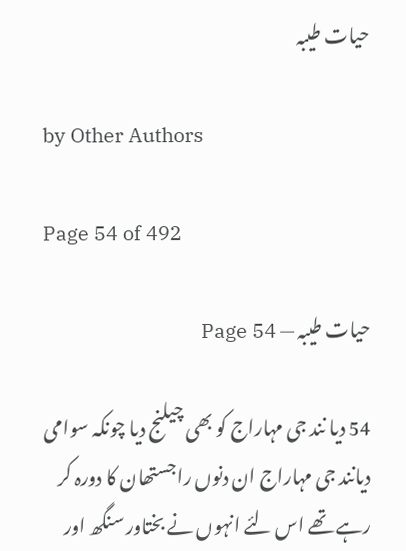حیات طیبہ

by Other Authors

Page 54 of 492

حیات طیبہ — Page 54

54 دیا نند جی مہاراج کو بھی چیلنج دیا چونکہ سوامی دیانند جی مہاراج ان دنوں راجستھان کا دورہ کر رہے تھے اس لئے انہوں نے بختاور سنگھ اور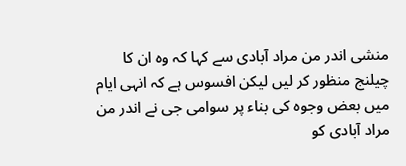منشی اندر من مراد آبادی سے کہا کہ وہ ان کا چیلنج منظور کر لیں لیکن افسوس ہے کہ انہی ایام میں بعض وجوہ کی بناء پر سوامی جی نے اندر من مراد آبادی کو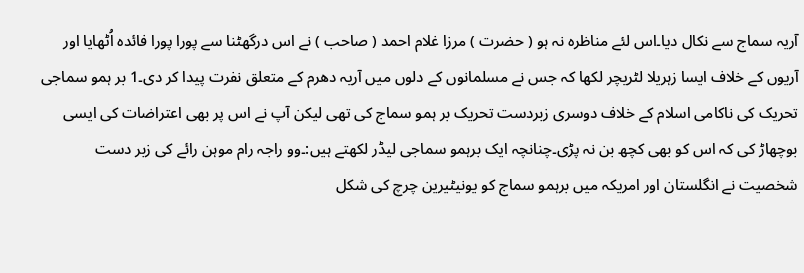آریہ سماج سے نکال دیا۔اس لئے مناظرہ نہ ہو ( حضرت ) مرزا غلام احمد ( صاحب ) نے اس درگھٹنا سے پورا پورا فائدہ اُٹھایا اور آریوں کے خلاف ایسا زہریلا لٹریچر لکھا کہ جس نے مسلمانوں کے دلوں میں آریہ دھرم کے متعلق نفرت پیدا کر دی۔1 بر ہمو سماجی تحریک کی ناکامی اسلام کے خلاف دوسری زبردست تحریک بر ہمو سماج کی تھی لیکن آپ نے اس پر بھی اعتراضات کی ایسی بوچھاڑ کی کہ اس کو بھی کچھ بن نہ پڑی۔چنانچہ ایک برہمو سماجی لیڈر لکھتے ہیں:۔وو راجہ رام موہن رائے کی زبر دست شخصیت نے انگلستان اور امریکہ میں برہمو سماج کو یونیٹیرین چرچ کی شکل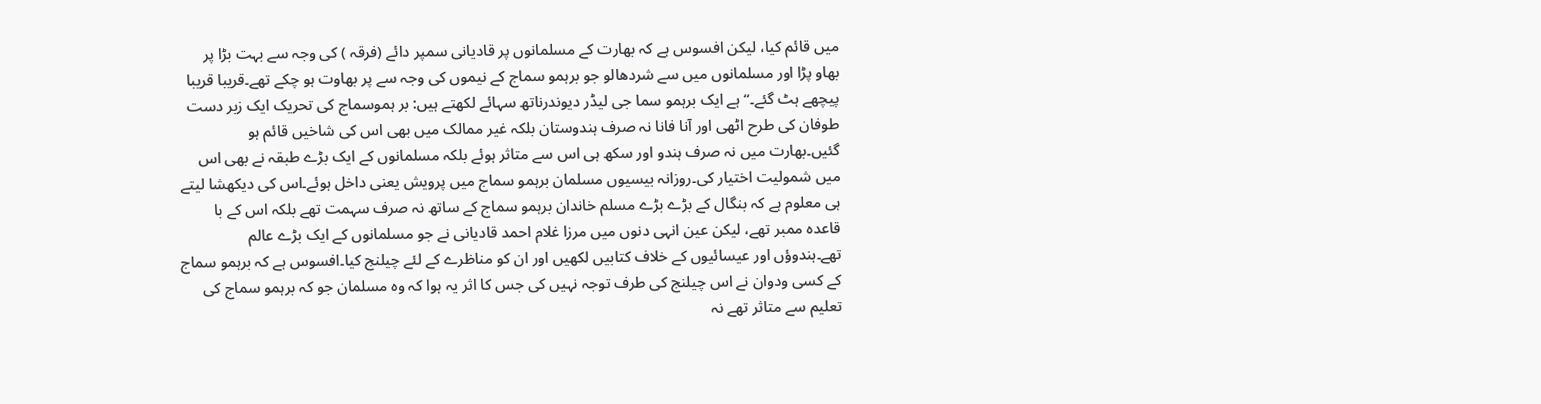میں قائم کیا، لیکن افسوس ہے کہ بھارت کے مسلمانوں پر قادیانی سمپر دائے (فرقہ ) کی وجہ سے بہت بڑا پر بھاو پڑا اور مسلمانوں میں سے شردھالو جو برہمو سماج کے نیموں کی وجہ سے پر بھاوت ہو چکے تھے۔قریبا قریبا پیچھے ہٹ گئے۔“ ہے ایک برہمو سما جی لیڈر دیوندرناتھ سہائے لکھتے ہیں: بر ہموسماج کی تحریک ایک زبر دست طوفان کی طرح اٹھی اور آنا فانا نہ صرف ہندوستان بلکہ غیر ممالک میں بھی اس کی شاخیں قائم ہو گئیں۔بھارت میں نہ صرف ہندو اور سکھ ہی اس سے متاثر ہوئے بلکہ مسلمانوں کے ایک بڑے طبقہ نے بھی اس میں شمولیت اختیار کی۔روزانہ بیسیوں مسلمان برہمو سماج میں پرویش یعنی داخل ہوئے۔اس کی دیکھشا لیتے ہی معلوم ہے کہ بنگال کے بڑے بڑے مسلم خاندان برہمو سماج کے ساتھ نہ صرف سہمت تھے بلکہ اس کے با قاعدہ ممبر تھے، لیکن عین انہی دنوں میں مرزا غلام احمد قادیانی نے جو مسلمانوں کے ایک بڑے عالم تھے۔ہندوؤں اور عیسائیوں کے خلاف کتابیں لکھیں اور ان کو مناظرے کے لئے چیلنج کیا۔افسوس ہے کہ برہمو سماج کے کسی ودوان نے اس چیلنج کی طرف توجہ نہیں کی جس کا اثر یہ ہوا کہ وہ مسلمان جو کہ برہمو سماج کی تعلیم سے متاثر تھے نہ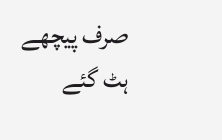صرف پیچھے ہٹ گئے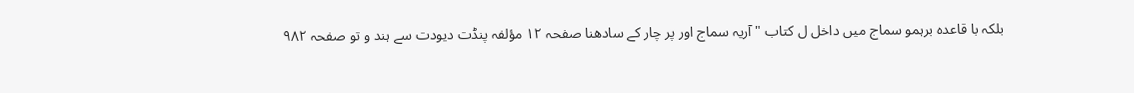بلکہ با قاعدہ برہمو سماج میں داخل ل کتاب " آریہ سماج اور پر چار کے سادھنا صفحہ ۱۲ مؤلفہ پنڈت دیودت سے ہند و تو صفحہ ۹۸۲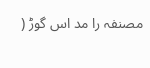مصنفہ را مد اس گوڑ (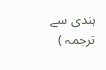ہندی سے ترجمہ )